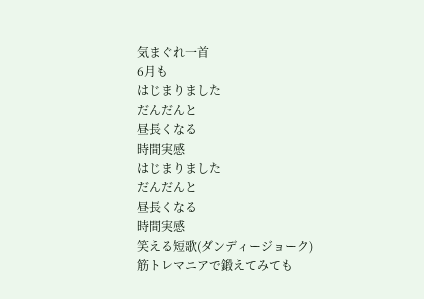気まぐれ一首
6月も
はじまりました
だんだんと
昼長くなる
時間実感
はじまりました
だんだんと
昼長くなる
時間実感
笑える短歌(ダンディージョーク)
筋トレマニアで鍛えてみても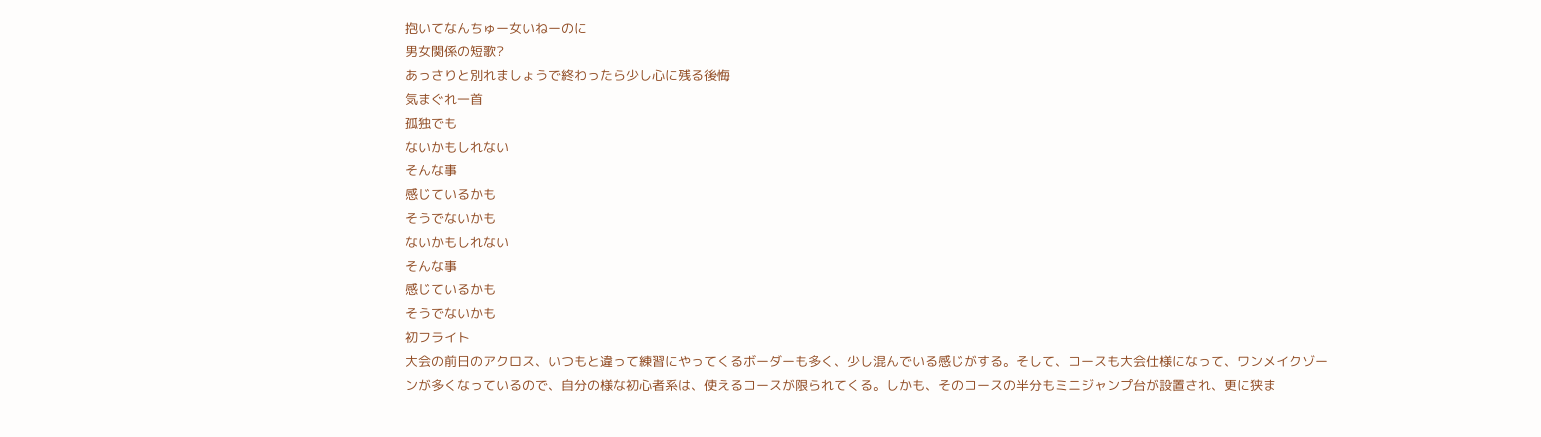抱いてなんちゅー女いねーのに
男女関係の短歌?
あっさりと別れましょうで終わったら少し心に残る後悔
気まぐれ一首
孤独でも
ないかもしれない
そんな事
感じているかも
そうでないかも
ないかもしれない
そんな事
感じているかも
そうでないかも
初フライト
大会の前日のアクロス、いつもと違って練習にやってくるボーダーも多く、少し混んでいる感じがする。そして、コースも大会仕様になって、ワンメイクゾーンが多くなっているので、自分の様な初心者系は、使えるコースが限られてくる。しかも、そのコースの半分もミニジャンプ台が設置され、更に狭ま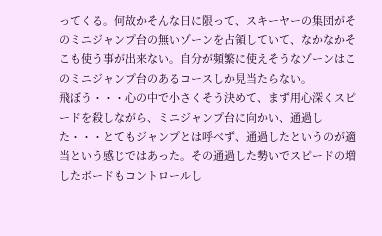ってくる。何故かそんな日に限って、スキーヤーの集団がそのミニジャンプ台の無いゾーンを占領していて、なかなかそこも使う事が出来ない。自分が頻繁に使えそうなゾーンはこのミニジャンプ台のあるコースしか見当たらない。
飛ぼう・・・心の中で小さくそう決めて、まず用心深くスピードを殺しながら、ミニジャンプ台に向かい、通過した・・・とてもジャンプとは呼べず、通過したというのが適当という感じではあった。その通過した勢いでスピードの増したボードもコントロールし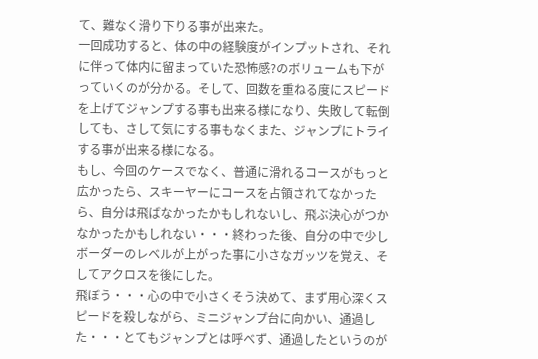て、難なく滑り下りる事が出来た。
一回成功すると、体の中の経験度がインプットされ、それに伴って体内に留まっていた恐怖感?のボリュームも下がっていくのが分かる。そして、回数を重ねる度にスピードを上げてジャンプする事も出来る様になり、失敗して転倒しても、さして気にする事もなくまた、ジャンプにトライする事が出来る様になる。
もし、今回のケースでなく、普通に滑れるコースがもっと広かったら、スキーヤーにコースを占領されてなかったら、自分は飛ばなかったかもしれないし、飛ぶ決心がつかなかったかもしれない・・・終わった後、自分の中で少しボーダーのレベルが上がった事に小さなガッツを覚え、そしてアクロスを後にした。
飛ぼう・・・心の中で小さくそう決めて、まず用心深くスピードを殺しながら、ミニジャンプ台に向かい、通過した・・・とてもジャンプとは呼べず、通過したというのが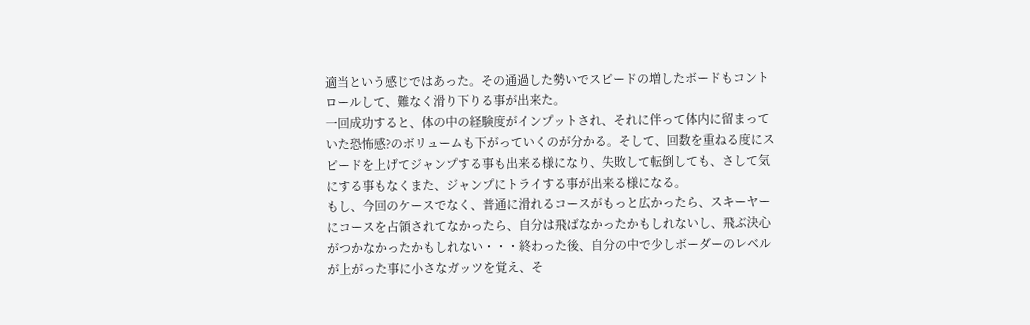適当という感じではあった。その通過した勢いでスピードの増したボードもコントロールして、難なく滑り下りる事が出来た。
一回成功すると、体の中の経験度がインプットされ、それに伴って体内に留まっていた恐怖感?のボリュームも下がっていくのが分かる。そして、回数を重ねる度にスピードを上げてジャンプする事も出来る様になり、失敗して転倒しても、さして気にする事もなくまた、ジャンプにトライする事が出来る様になる。
もし、今回のケースでなく、普通に滑れるコースがもっと広かったら、スキーヤーにコースを占領されてなかったら、自分は飛ばなかったかもしれないし、飛ぶ決心がつかなかったかもしれない・・・終わった後、自分の中で少しボーダーのレベルが上がった事に小さなガッツを覚え、そ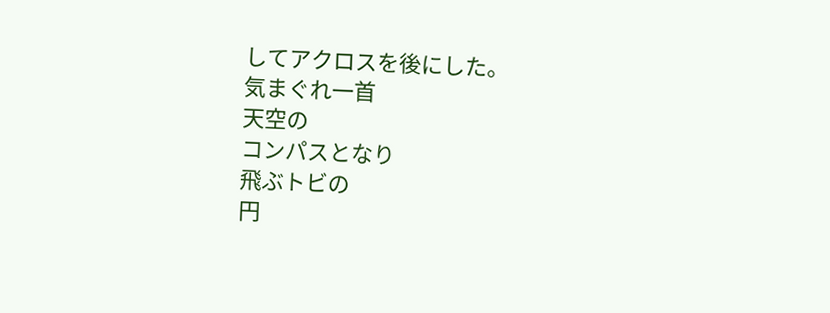してアクロスを後にした。
気まぐれ一首
天空の
コンパスとなり
飛ぶトビの
円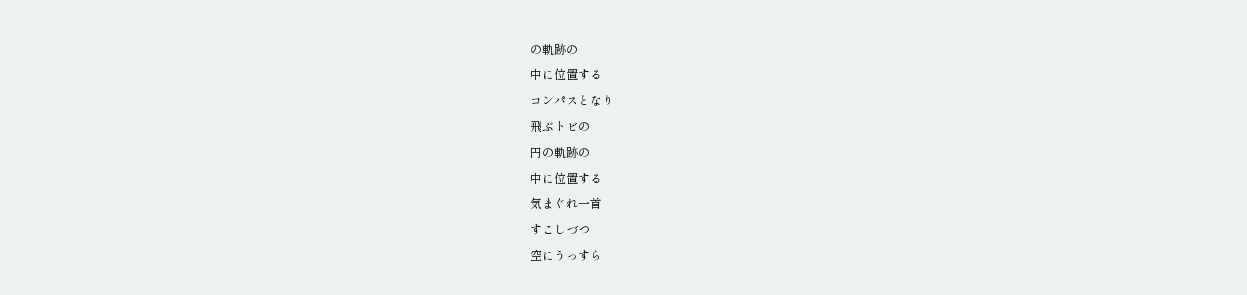の軌跡の
中に位置する
コンパスとなり
飛ぶトビの
円の軌跡の
中に位置する
気まぐれ一首
すこしづつ
空にうっすら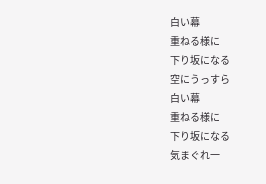白い幕
重ねる様に
下り坂になる
空にうっすら
白い幕
重ねる様に
下り坂になる
気まぐれ一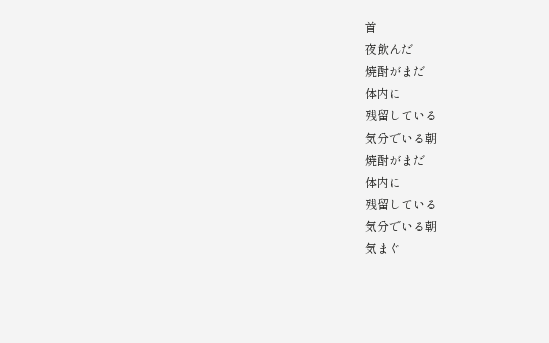首
夜飲んだ
焼酎がまだ
体内に
残留している
気分でいる朝
焼酎がまだ
体内に
残留している
気分でいる朝
気まぐ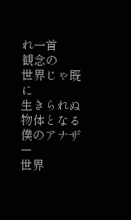れ一首
観念の
世界じゃ既に
生きられぬ
物体となる
僕のアナザー
世界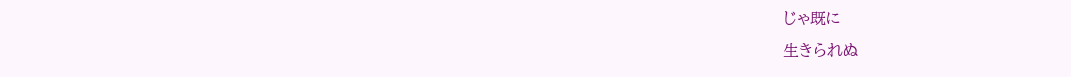じゃ既に
生きられぬ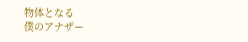物体となる
僕のアナザー